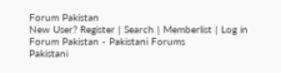Forum Pakistan
New User? Register | Search | Memberlist | Log in
Forum Pakistan - Pakistani Forums
Pakistani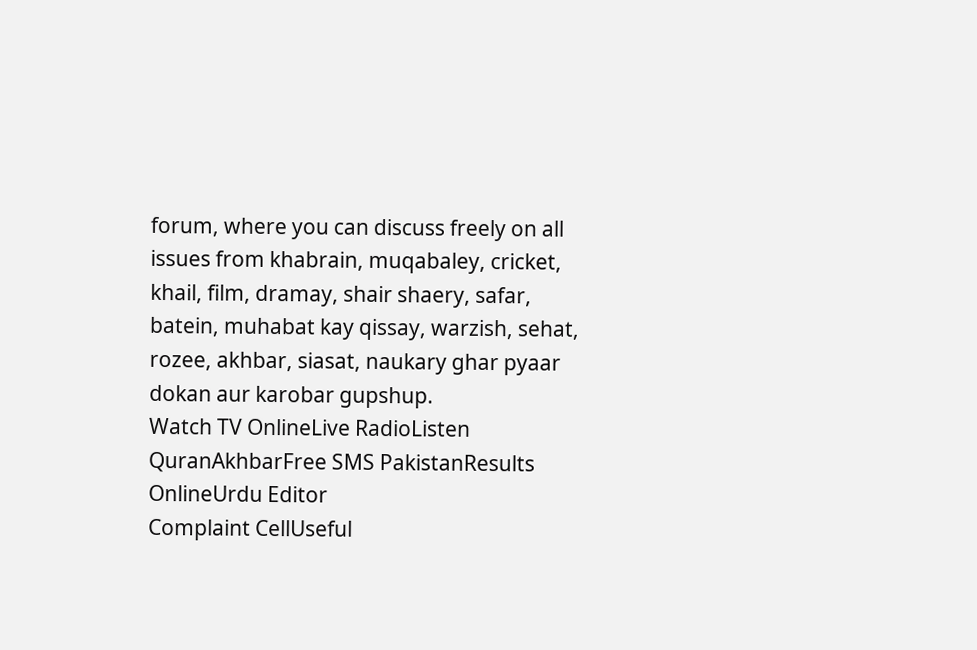forum, where you can discuss freely on all issues from khabrain, muqabaley, cricket, khail, film, dramay, shair shaery, safar, batein, muhabat kay qissay, warzish, sehat, rozee, akhbar, siasat, naukary ghar pyaar dokan aur karobar gupshup.
Watch TV OnlineLive RadioListen QuranAkhbarFree SMS PakistanResults OnlineUrdu Editor
Complaint CellUseful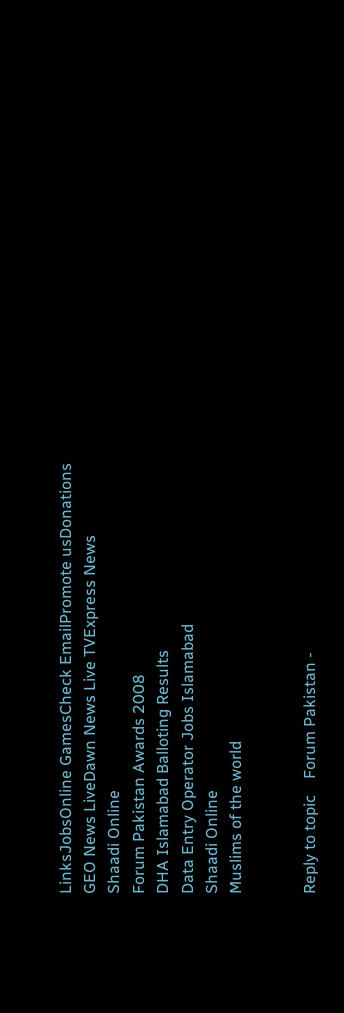LinksJobsOnline GamesCheck EmailPromote usDonations
GEO News LiveDawn News Live TVExpress News
Shaadi Online
Forum Pakistan Awards 2008
DHA Islamabad Balloting Results
Data Entry Operator Jobs Islamabad
Shaadi Online
Muslims of the world


Reply to topic    Forum Pakistan -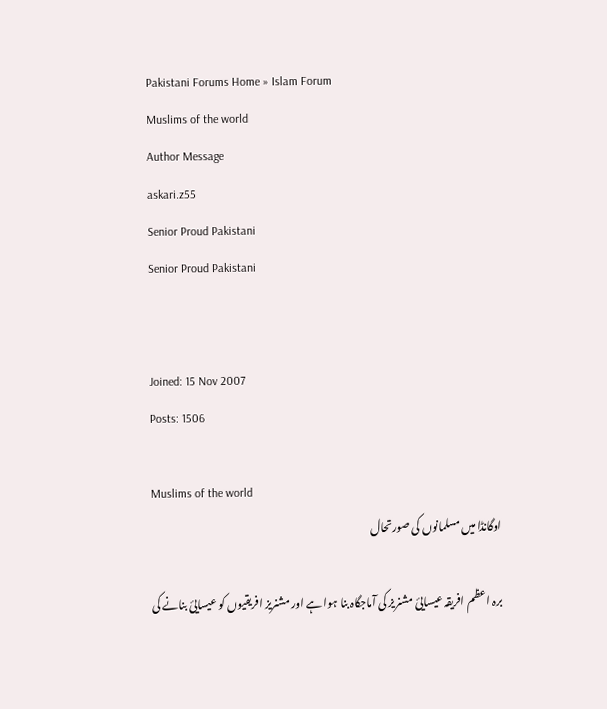Pakistani Forums Home » Islam Forum
Muslims of the world
Author Message
askari.z55
Senior Proud Pakistani
Senior Proud Pakistani


Joined: 15 Nov 2007
Posts: 1506

Muslims of the world
اوگانڈا میں مسلمانوں کی صورتحال

برہ اعظم افریقہ عیسايئ مشنریز کی آماجگاہ بنا ہوا ہے اور مشنریز افریقیوں کو عیسایئ بنانے کی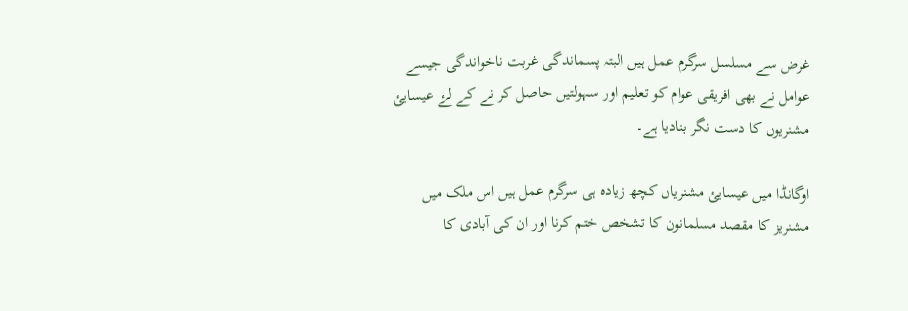غرض سے مسلسل سرگرم عمل ہیں البتہ پسماندگی غربت ناخواندگی جیسے عوامل نے بھی افریقی عوام کو تعلیم اور سہولتیں حاصل کر نے کے لۓ عیسایئ مشنریوں کا دست نگر بنادیا ہے۔

اوگانڈا میں عیسایئ مشنریاں کچھ زیادہ ہی سرگرم عمل ہیں اس ملک میں مشنریز کا مقصد مسلمانون کا تشخص ختم کرنا اور ان کی آبادی کا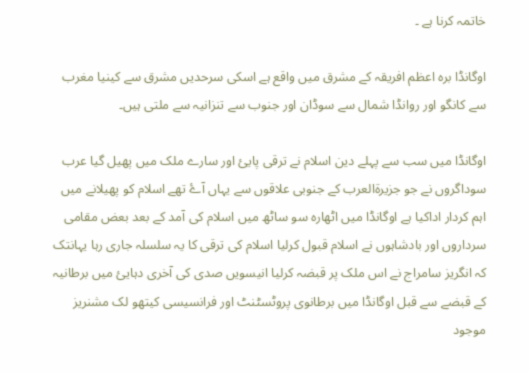خاتمہ کرنا ہے ۔

اوگانڈا برہ اعظم افریقہ کے مشرق میں واقع ہے اسکی سرحدیں مشرق سے کینیا مغرب سے کانگو اور روانڈا شمال سے سوڈان اور جنوب سے تنزانیہ سے ملتی ہیں۔

اوگانڈا میں سب سے پہلے دین اسلام نے ترقی پايئ اور سارے ملک میں پھیل گیا عرب سوداگروں نے جو جزیرۃالعرب کے جنوبی علاقوں سے یہاں آۓ تھے اسلام کو پھیلانے میں اہم کردار اداکیا ہے اوگانڈا میں اٹھارہ سو ساٹھ میں اسلام کی آمد کے بعد بعض مقامی سرداروں اور بادشاہوں نے اسلام قبول کرلیا اسلام کی ترقی کا یہ سلسلہ جاری رہا یہانتک کہ انگریز سامراج نے اس ملک پر قبضہ کرلیا انیسویں صدی کی آخری دہایئ میں برطانیہ کے قبضے سے قبل اوگانڈا میں برطانوی پروٹسٹنٹ اور فرانسیسی کیتھو لک مشنریز موجود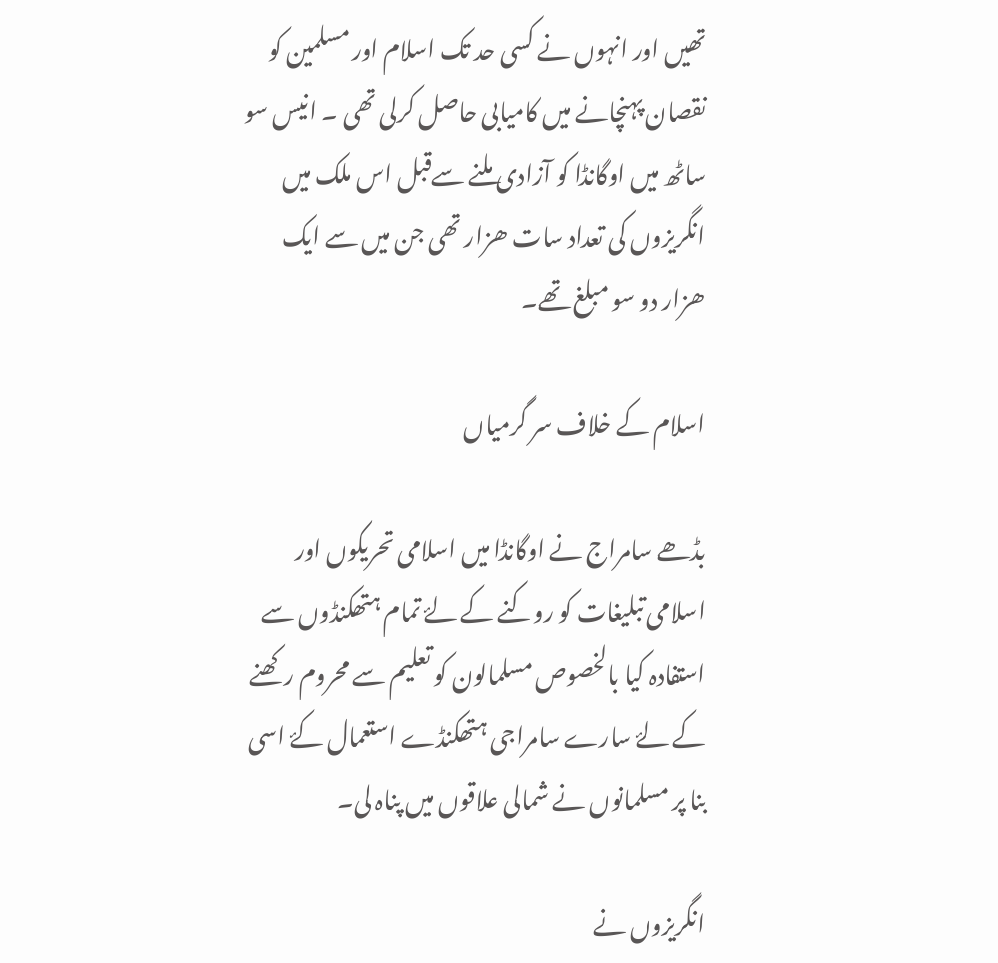تھیں اور انہوں نے کسی حد تک اسلام اور مسلمین کو نقصان پہنچانے میں کامیابی حاصل کرلی تھی ۔ انیس سو ساٹھ میں اوگانڈا کو آزادی ملنے سےقبل اس ملک میں انگریزوں کی تعداد سات ھزار تھی جن میں سے ایک ھزار دو سو مبلغ تھے۔

اسلام کے خلاف سر گرمیاں

بڈھے سامراج نے اوگانڈا میں اسلامی تحریکوں اور اسلامی تبلیغات کو روکنے کے لۓ تمام ہتھکنڈوں سے استفادہ کیا بالخصوص مسلمالون کو تعلیم سے محروم رکھنے کے لۓ سارے سامراجی ہتھکنڈے استعمال کۓ اسی بنا پر مسلمانوں نے شمالی علاقوں میں پناہ لی۔

انگریزوں نے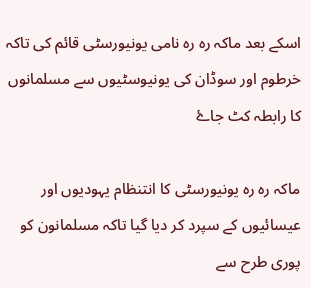اسکے بعد ماکہ رہ رہ نامی یونیورسٹی قائم کی تاکہ خرطوم اور سوڈان کی یونیوسٹیوں سے مسلمانوں کا رابطہ کٹ جاۓ

ماکہ رہ رہ یونیورسٹی کا انتنظام یہودیوں اور عیسائیوں کے سپرد کر دیا گیا تاکہ مسلمانون کو پوری طرح سے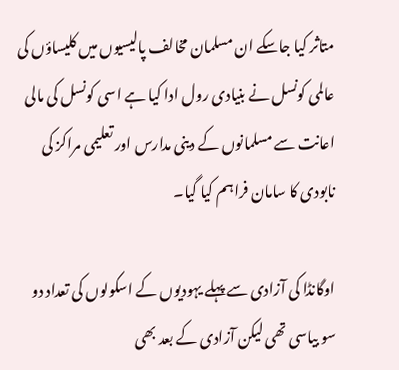متاثر کیا جاسکے ان مسلمان مخالف پالیسیوں میں کلیساؤں کی عالمی کونسل نے بنیادی رول ادا کیا ہے اسی کونسل کی مالی اعانت سے مسلمانوں کے دینی مدارس اور تعلیمی مراکز کی نابودی کا سامان فراہم کیا گیا۔

اوگانڈا کی آزادی سے پہلے یہودیوں کے اسکولوں کی تعداد دو سو بیاسی تھی لیکن آزادی کے بعد بھی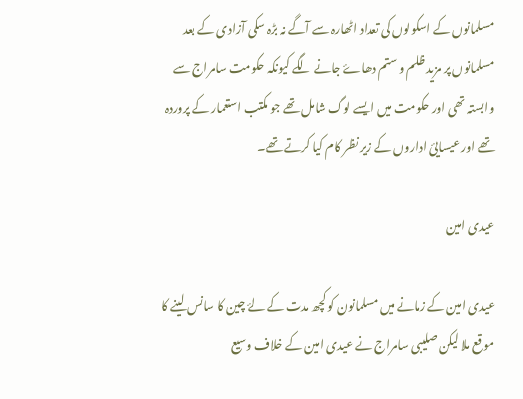مسلمانوں کے اسکولوں کی تعداد اٹھارہ سے آگے نہ بڑہ سکی آزادی کے بعد مسلمانوں پر مزید ظلم و ستم دھاۓ جانے لگے کیونکہ حکومت سامراج سے وابستہ تھی اور حکومت میں ایسے لوگ شامل تھے جو مکتب استعمار کے پروردہ تھے اور عیسايئ اداروں کے زیر نظر کام کیا کرتے تھے۔

عیدی امین

عیدی امین کے زمانے میں مسلمانون کو کچھ مدت کے لۓ چین کا سانس لینے کا موقع ملا لیکن صلیبی سامراج نے عیدی امین کے خلاف وسیع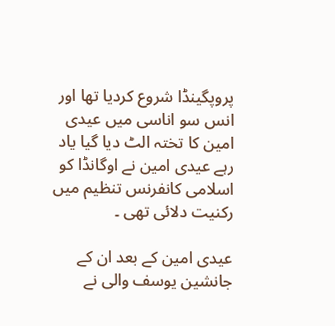پروپگینڈا شروع کردیا تھا اور انس سو اناسی میں عیدی امین کا تختہ الٹ دیا گیا یاد رہے عیدی امین نے اوگانڈا کو اسلامی کانفرنس تنظیم میں رکنیت دلائی تھی ۔

عیدی امین کے بعد ان کے جانشین یوسف والی نے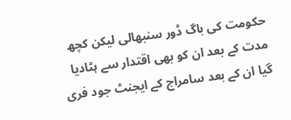حکومت کی باگ ڈور سنبھالی لیکن کچھ مدت کے بعد ان کو بھی اقتدار سے ہٹادیا گیا ان کے بعد سامراج کے ایجنٹ جود فری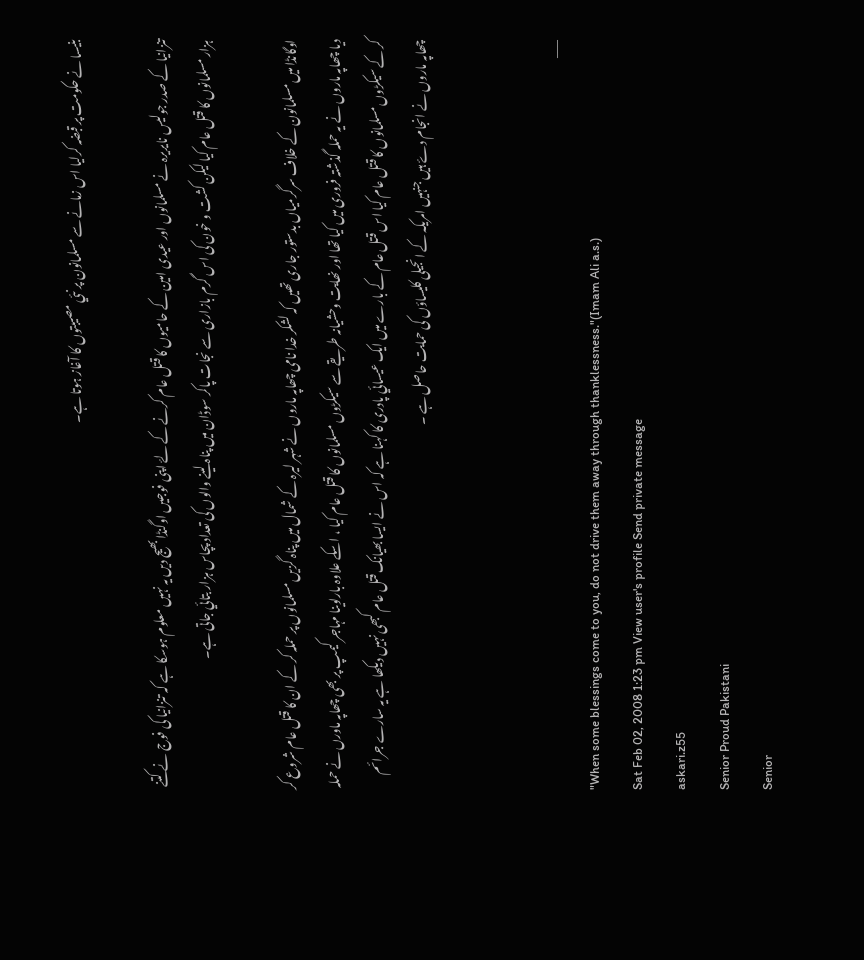بنیسا نے حکومت پر قبضہ کرلیا اس زمانے سے مسلمانون پر نئي مصیبتوں کا آغاز ہوتا ہے۔

تنزانیا کے صدر جولیس نایریرہ نے مسلمانوں اور عیدی امین کے حامیوں کا قتل عام کرنے کے لۓ اپنی فوجیں اوگنڈا بھیج دیں یہ نہیں معلوم ہوسکا ہے کہ تنزانیا کی فوج نے کتنے ہزار مسلمانوں کا قتل عام کیا لیکن کشت و خون کی اس گرم بازاری سے نجات پاکر سوڈان میں پناہ لینے والوں کی تعداد پچاس ہزار بتائي جاتی ہے۔

اوگانڈا میں مسلمانون کے خلاف سرگرمیاں بدستور جاری تھیں کہ لشکر خدا نامی چھاپہ ماروں نے شہر لیرہ کے شمال میں پناہ گزیں مسلمانوں پر حملہ کر کے ان کا قتل عام شروع کر دیا چھاپہ ماروں نے یہ حملہ گذشتہ فروری میں کیا تھا اور نھایت وحشیانہ طریقے سے سیکڑوں مسلمانوں کا قتل عام کیا ، اسکے علاوہ بارلوینا مہاجر کیمپ پر بھی چھاپہ ماورں نے حملہ کر کے سیکڑوں مسلمانوں کا قتل عام کیا اس قتل عام کے بارے میں ایک عیسائي پادری کا کہنا ہے کہ اس نے ایسا بھیانک قتل عام کبھی نہیں دیکھا ہے یہ سارے جرائم چھاپہ ماروں نے انجام دۓ ہیں جنہیں امریکہ کے انجیلی کلیساؤں کی حمایت حاصل ہے ۔


___
"When some blessings come to you, do not drive them away through thanklessness."(Imam Ali a.s.)
Sat Feb 02, 2008 1:23 pm View user's profile Send private message
askari.z55
Senior Proud Pakistani
Senior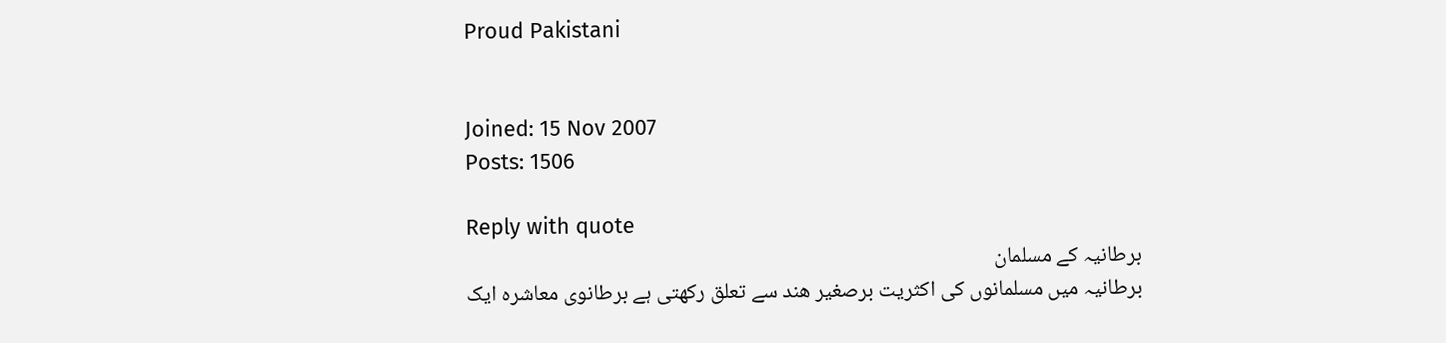Proud Pakistani


Joined: 15 Nov 2007
Posts: 1506

Reply with quote
برطانیہ کے مسلمان
برطانیہ میں مسلمانوں کی اکثریت برصغیر ھند سے تعلق رکھتی ہے برطانوی معاشرہ ایک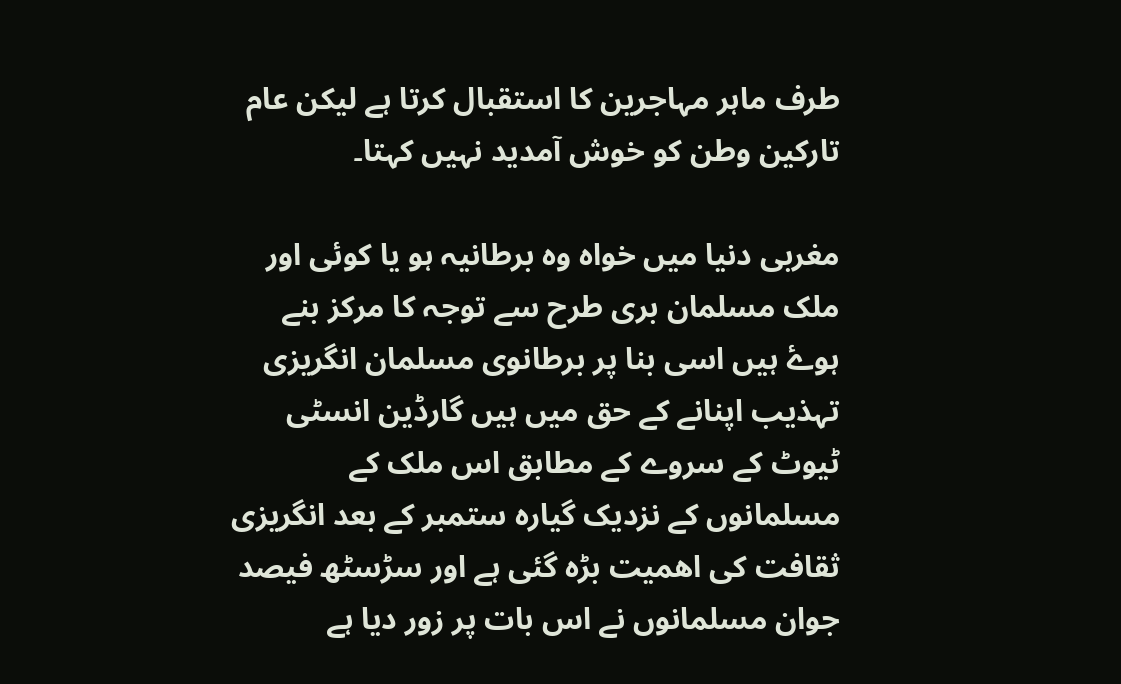طرف ماہر مہاجرین کا استقبال کرتا ہے لیکن عام تارکین وطن کو خوش آمدید نہیں کہتا۔

مغربی دنیا میں خواہ وہ برطانیہ ہو یا کوئی اور ملک مسلمان بری طرح سے توجہ کا مرکز بنے ہوۓ ہیں اسی بنا پر برطانوی مسلمان انگریزی تہذیب اپنانے کے حق میں ہیں گارڈین انسٹی ٹیوٹ کے سروے کے مطابق اس ملک کے مسلمانوں کے نزدیک گیارہ ستمبر کے بعد انگریزی ثقافت کی اھمیت بڑہ گئی ہے اور سڑسٹھ فیصد جوان مسلمانوں نے اس بات پر زور دیا ہے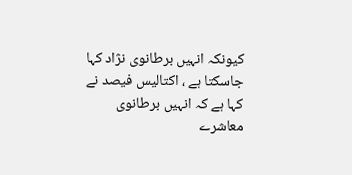کیونکہ انہیں برطانوی نژاد کہا جاسکتا ہے ، اکتالیس فیصد نے کہا ہے کہ انہیں برطانوی معاشرے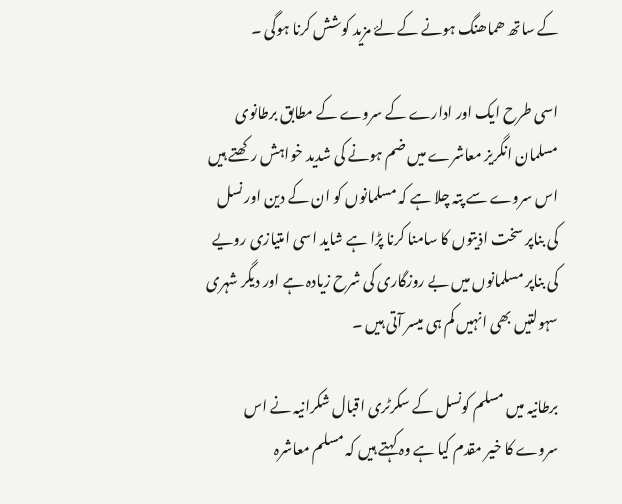کے ساتھ ھماھنگ ہونے کے لۓ مزید کوشش کرنا ہوگی ۔

اسی طرح ایک اور ادارے کے سروے کے مطابق برطانوی مسلمان انگریز معاشرے میں ضم ہونے کی شدید خواہش رکھتے ہیں اس سروے سے پتہ چلا ہے کہ مسلمانوں کو ان کے دین اور نسل کی بناپر سخت اذیتوں کا سامنا کرنا پڑا ہے شاید اسی امتیازی رویے کی بناپر مسلمانوں میں بے روزگاری کی شرح زیادہ ہے اور دیگر شہری سہولتیں بھی انہیں کم ہی میسر آتی ہیں ۔

برطانیہ میں مسلم کونسل کے سکرٹری اقبال شکرانیہ نے اس سروے کا خیر مقدم کیا ہے وہ کہتے ہیں کہ مسلم معاشرہ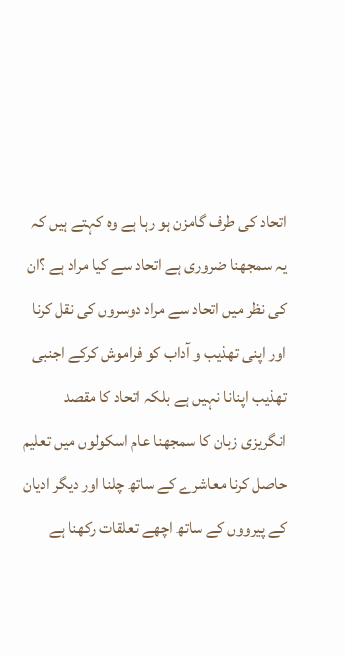اتحاد کی طرف گامزن ہو رہا ہے وہ کہتے ہیں کہ یہ سمجھنا ضروری ہے اتحاد سے کیا مراد ہے ؟ان کی نظر میں اتحاد سے مراد دوسروں کی نقل کرنا اور اپنی تھذیب و آداب کو فراموش کرکے اجنبی تھذیب اپنانا نہیں ہے بلکہ اتحاد کا مقصد انگریزی زبان کا سمجھنا عام اسکولوں میں تعلیم حاصل کرنا معاشرے کے ساتھ چلنا اور دیگر ادیان کے پیرووں کے ساتھ اچھے تعلقات رکھنا ہے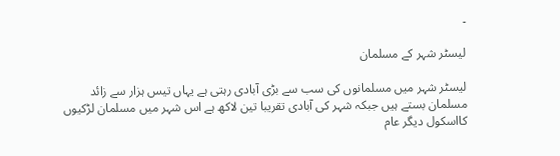۔

لیسٹر شہر کے مسلمان

لیسٹر شہر میں مسلمانوں کی سب سے بڑی آبادی رہتی ہے یہاں تیس ہزار سے زائد مسلمان بستے ہیں جبکہ شہر کی آبادی تقریبا تین لاکھ ہے اس شہر میں مسلمان لڑکیوں کااسکول دیگر عام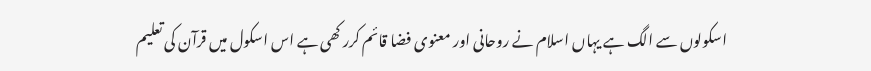اسکولوں سے الگ ہے یہاں اسلام نے روحانی اور معنوی ‌فضا قائم کرر کھی ہے اس اسکول میں قرآن کی تعلیم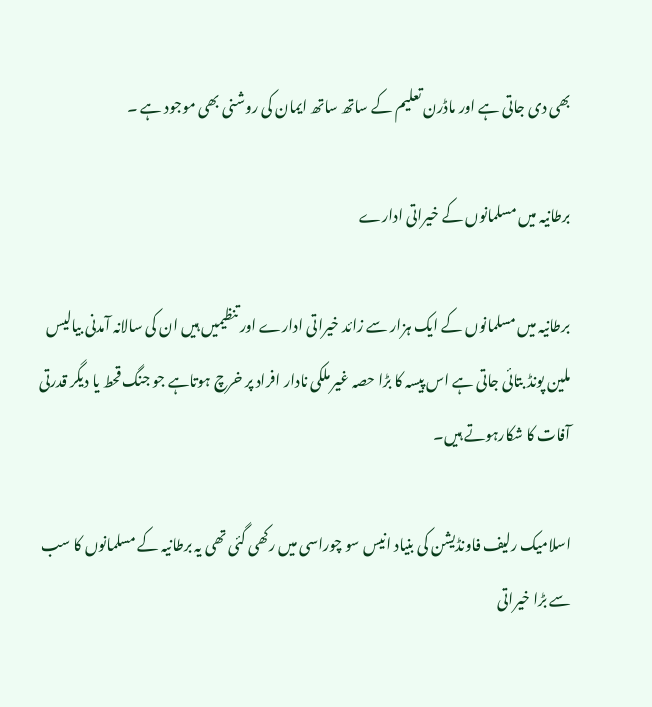بھی دی جاتی ہے اور ماڈرن تعلیم کے ساتھ ساتھ ایمان کی روشنی بھی موجود ہے ۔

برطانیہ میں مسلمانوں کے خیراتی ادارے

برطانیہ میں مسلمانوں کے ایک ہزار سے زائد خیراتی ادارے اور تنظیمیں ہیں ان کی سالانہ آمدنی بیالیس ملین پونڈ بتائی جاتی ہے اس پیسہ کا بڑا حصہ غیر ملکی نادار افراد پر خرچ ہوتاہے جو جنگ قحط یا دیگر قدرتی آفات کا شکارہوتے ہیں۔

اسلامیک رلیف فاونڈیشن کی بنیاد انیس سو چوراسی میں رکھی گئی تھی یہ برطانیہ کے مسلمانوں کا سب سے بڑا خیراتی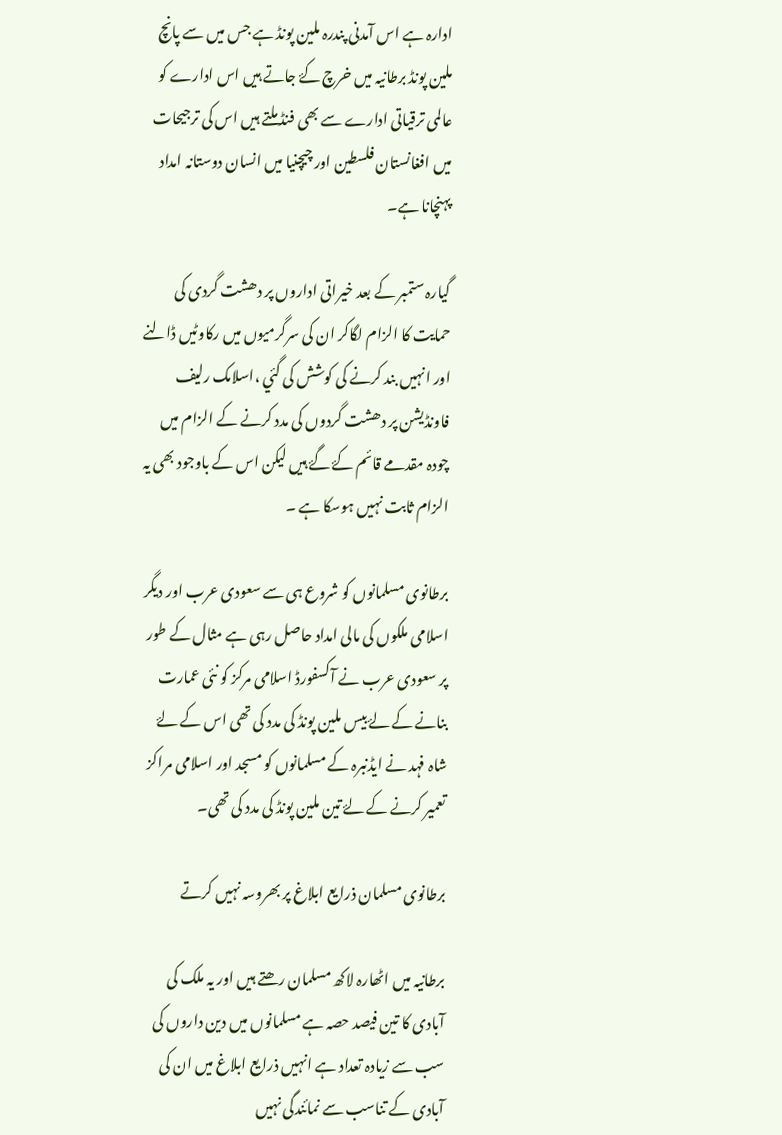ادارہ ہے اس آمدنی پندرہ ملین پونڈ ہے جس میں سے پانچ ملین پونڈ برطانیہ میں خرچ کۓ جاتے ہیں اس ادارے کو عالمی ترقیاتی ادارے سے بھی فنڈ ملتے ہیں اس کی ترجیحات میں افغانستان فلسطین اور چیچنیا میں انسان دوستانہ امداد پہنچانا ہے۔

گيارہ ستمبر کے بعد خیراتی اداروں پر دھشت گردی کی حمایت کا الزام لگاکر ان کی سرگرمیوں میں رکاوٹیں ڈالنے اور انہیں بند کرنے کی کوشش کی گئي ،اسلامک رلیف فاونڈیشن پر دھشت گردوں کی مدد کرنے کے الزام میں چودہ مقدمے قائم کۓ گۓ ہیں لیکن اس کے باوجود بھی یہ الزام ثابت نہیں ہوسکا ہے ۔

برطانوی مسلمانوں کو شروع ہی سے سعودی عرب اور دیگر اسلامی ملکوں کی مالی امداد حاصل رہی ہے مثال کے طور پر سعودی عرب نے آکسفورڈ اسلامی مرکز کو نئی عمارت بنانے کے لۓ بیس ملین پونڈ کی مدد کی تھی اس کے لۓ شاہ فہد نے ایڈنبرہ کے مسلمانوں کو مسجد اور اسلامی مراکز تعمیر کرنے کے لۓ تین ملین پونڈ کی مدد کی تھی۔

برطانوی مسلمان ذرایع ابلاغ پر بھروسہ نہیں کرتے

برطانیہ میں اٹھارہ لاکھ مسلمان رھتے ہیں اور یہ ملک کی آبادی کا تین فیصد حصہ ہے مسلمانوں میں دین داروں کی سب سے زیادہ تعداد ہے انہیں ذرایع ابلاغ میں ان کی آبادی کے تناسب سے نمائندگی نہیں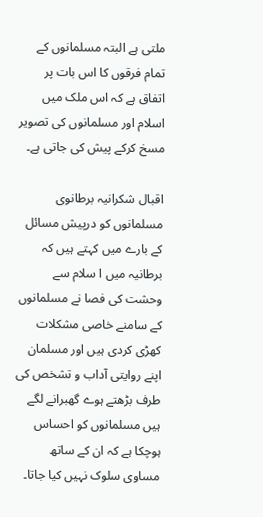ملتی ہے البتہ مسلمانوں کے تمام فرقوں کا اس بات پر اتفاق ہے کہ اس ملک میں اسلام اور مسلمانوں کی تصویر مسخ کرکے پیش کی جاتی ہے۔

اقبال شکرانیہ برطانوی مسلمانوں کو درپیش مسائل کے بارے میں کہتے ہیں کہ برطانیہ میں ا سلام سے وحشت کی فصا نے مسلمانوں کے سامنے خاصی مشکلات کھڑی کردی ہیں اور مسلمان اپنے روایتی آداب و تشخص کی طرف بڑھتے ہوے گھبرانے لگے ہیں مسلمانوں کو احساس ہوچکا ہے کہ ان کے ساتھ مساوی سلوک نہیں کیا جاتا۔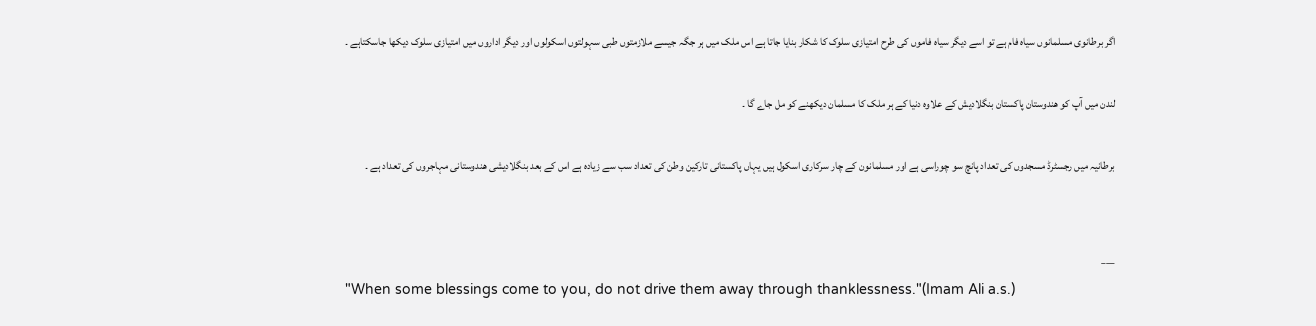اگر برطانوی مسلمانوں سیاہ فام ہے تو اسے دیگر سیاہ فاموں کی طرح امتیازی سلوک کا شکار بنایا جاتا ہے اس ملک میں ہر جگہ جیسے ملازمتوں طبی سہولتوں اسکولوں اور دیگر اداروں میں امتیازی سلوک دیکھا جاسکتاہے ۔

لندن میں آپ کو ھندوستان پاکستان بنگلادیش کے علاوہ دنیا کے ہر ملک کا مسلمان دیکھنے کو مل جاے گا ۔

برطانیہ میں رجسٹرڈ مسجدوں کی تعداد پانچ سو چوراسی ہے اور مسلمانون کے چار سرکاری اسکول ہیں یہاں پاکستانی تارکین وطن کی تعداد سب سے زیادہ ہے اس کے بعد بنگلادیشی ھندوستانی مہاجروں کی تعداد ہے ۔


___
"When some blessings come to you, do not drive them away through thanklessness."(Imam Ali a.s.)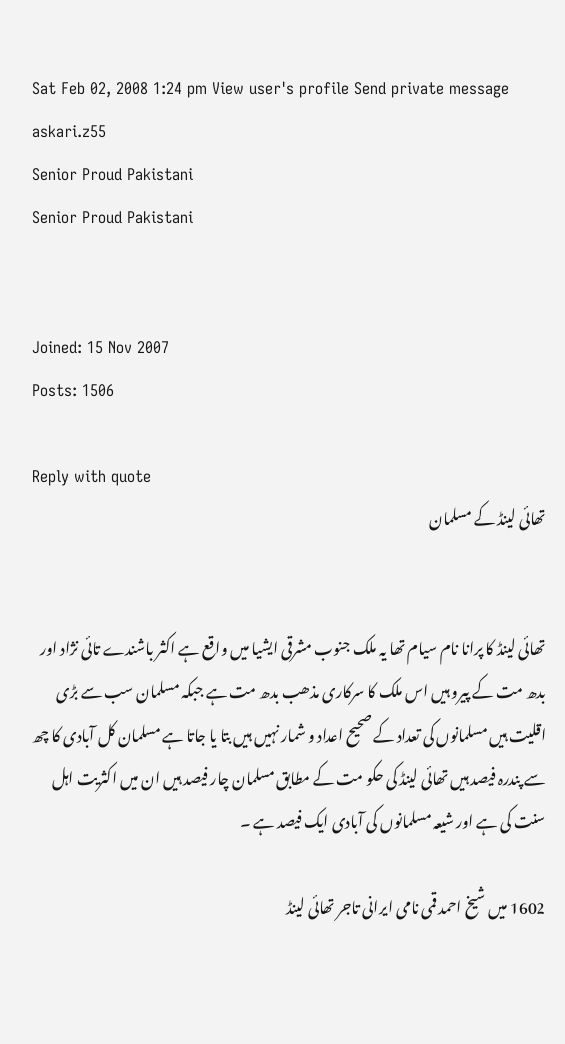Sat Feb 02, 2008 1:24 pm View user's profile Send private message
askari.z55
Senior Proud Pakistani
Senior Proud Pakistani


Joined: 15 Nov 2007
Posts: 1506

Reply with quote
تھائی لینڈ کے مسلمان


تھائی لینڈ کا پرانا نام سیام تھا یہ ملک جنوب مشرقی ایشیا میں واقع ہے اکثر باشندے تائی نژاد اور بدھ مت کے پیرو ہیں اس ملک کا سرکاری مذھب بدھ مت ہے جبکہ مسلمان سب سے بڑی اقلیت ہیں مسلمانوں کی تعداد کے صحیح اعداد و شمار نہیں ہیں بتا یا جاتا ہے مسلمان کل آبادی کا چھ سے پندرہ فیصد ہیں تھائی لینڈ کی حکو مت کے مطابق مسلمان چار فیصد ہیں ان میں اکثریت اہل سنت کی ہے اور شیعہ مسلمانوں کی آبادی ایک فیصد ہے ۔

1602 میں شیخ احمد قمی نامی ایرانی تاجر تھائی لینڈ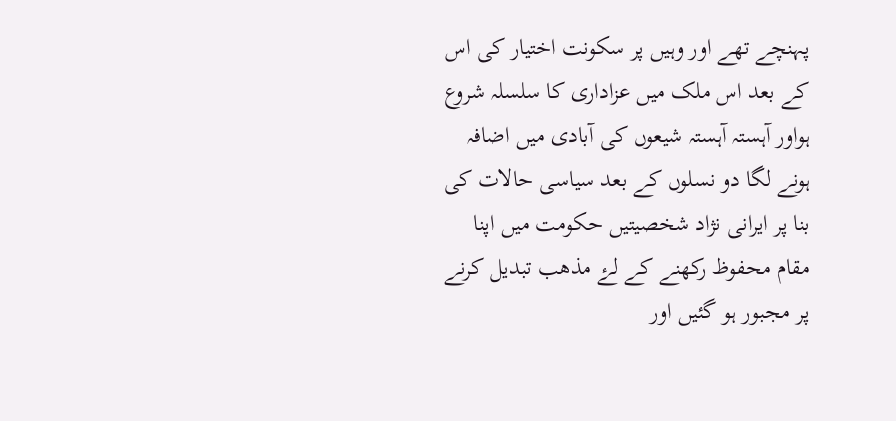پہنچے تھے اور وہیں پر سکونت اختیار کی اس کے بعد اس ملک میں عزاداری کا سلسلہ شروع ہواور آہستہ آہستہ شیعوں کی آبادی میں اضافہ ہونے لگا دو نسلوں کے بعد سیاسی حالات کی بنا پر ایرانی نژاد شخصیتیں حکومت میں اپنا مقام محفوظ رکھنے کے لۓ مذھب تبدیل کرنے پر مجبور ہو گئيں اور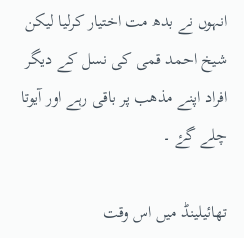انہوں نے بدھ مت اختیار کرلیا لیکن شیخ احمد قمی کی نسل کے دیگر افراد اپنے مذھب پر باقی رہے اور آیوتا چلے گۓ ۔

تھائیلینڈ میں اس وقت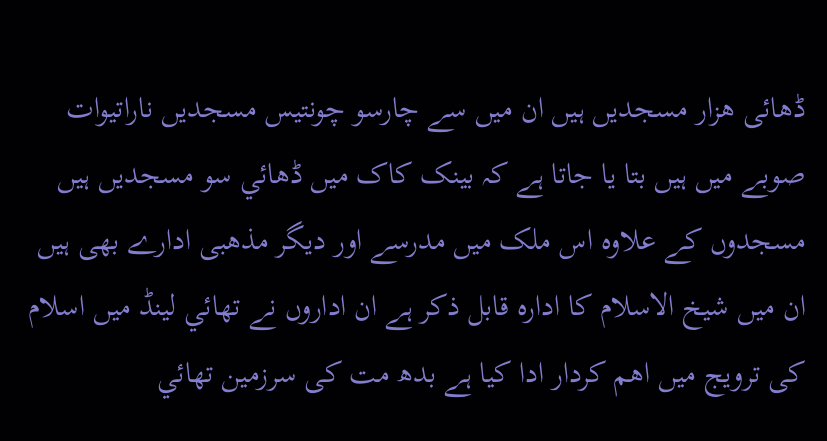ڈھائی ھزار مسجدیں ہیں ان میں سے چارسو چونتیس مسجدیں ناراتیوات صوبے میں ہیں بتا یا جاتا ہے کہ بینک کاک میں ڈھائي سو مسجدیں ہیں مسجدوں کے علاوہ اس ملک میں مدرسے اور دیگر مذھبی ادارے بھی ہیں ان میں شیخ الاسلام کا ادارہ قابل ذکر ہے ان اداروں نے تھائي لینڈ میں اسلام کی ترویج میں اھم کردار ادا کیا ہے بدھ مت کی سرزمین تھائي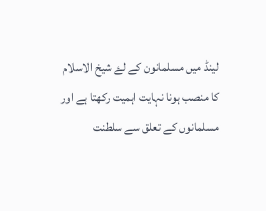لینڈ میں مسلمانون کے لۓ شیخ الاسلام کا منصب ہونا نہایت اہمیت رکھتا ہے اور مسلمانوں کے تعلق سے سلطنت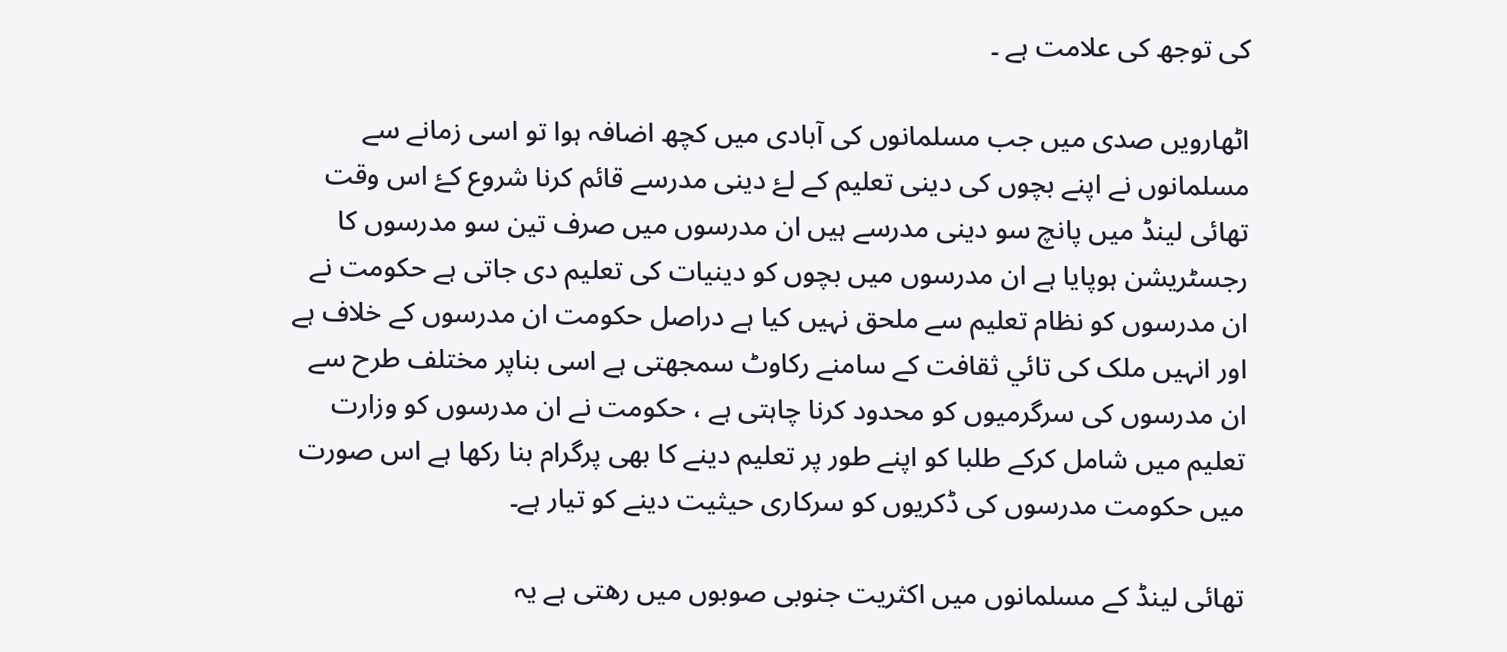کی توجھ کی علامت ہے ۔

اٹھارویں صدی میں جب مسلمانوں کی آبادی میں کچھ اضافہ ہوا تو اسی زمانے سے مسلمانوں نے اپنے بچوں کی دینی تعلیم کے لۓ دینی مدرسے قائم کرنا شروع کۓ اس وقت تھائی لینڈ میں پانچ سو دینی مدرسے ہیں ان مدرسوں میں صرف تین سو مدرسوں کا رجسٹریشن ہوپایا ہے ان مدرسوں میں بچوں کو دینیات کی تعلیم دی جاتی ہے حکومت نے ان مدرسوں کو نظام تعلیم سے ملحق نہیں کیا ہے دراصل حکومت ان مدرسوں کے خلاف ہے اور انہیں ملک کی تائي ثقافت کے سامنے رکاوٹ سمجھتی ہے اسی بناپر مختلف طرح سے ان مدرسوں کی سرگرمیوں کو محدود کرنا چاہتی ہے ، حکومت نے ان مدرسوں کو وزارت تعلیم میں شامل کرکے طلبا کو اپنے طور پر تعلیم دینے کا بھی پرگرام بنا رکھا ہے اس صورت میں حکومت مدرسوں کی ڈکریوں کو سرکاری حیثیت دینے کو تیار ہے۔

تھائی لینڈ کے مسلمانوں میں اکثریت جنوبی صوبوں میں رھتی ہے یہ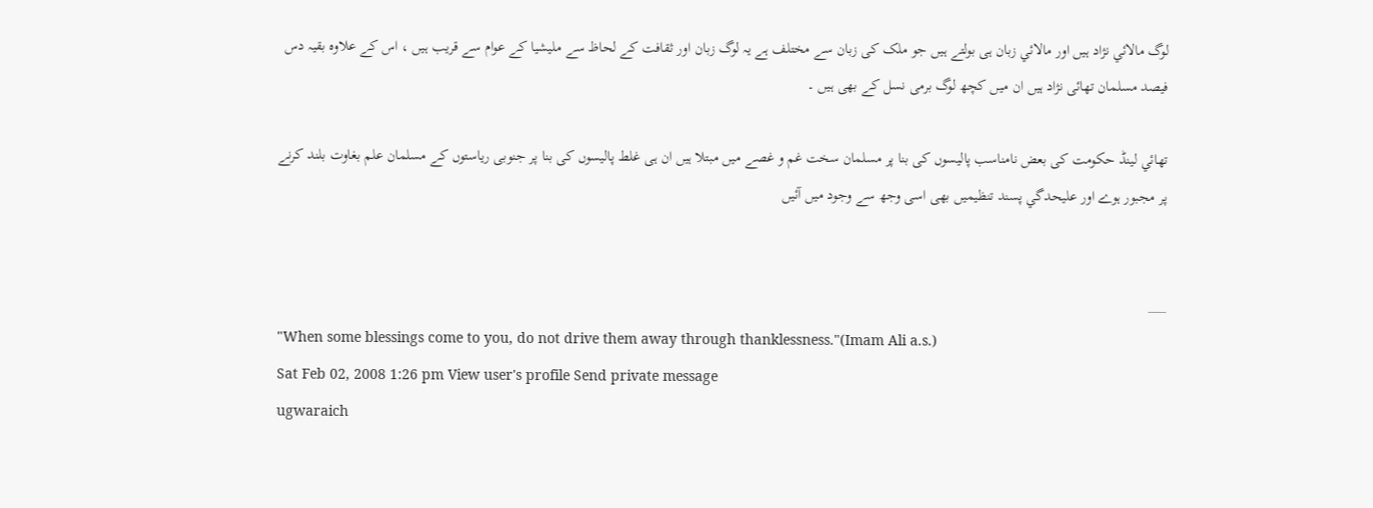لوگ مالائي نژاد ہیں اور مالائي زبان ہی بولتے ہیں جو ملک کی زبان سے مختلف ہے یہ لوگ زبان اور ثقافت کے لحاظ سے ملیشیا کے عوام سے قریب ہیں ، اس کے علاوہ بقیہ دس فیصد مسلمان تھائی نژاد ہیں ان میں کچھ لوگ برمی نسل کے بھی ہیں ۔

تھائي لینڈ حکومت کی بعض نامناسب پالیسوں کی بنا پر مسلمان سخت غم و غصے میں مبتلا ہیں ان ہی غلط پالیسوں کی بنا پر جنوبی ریاستوں کے مسلمان علم بغاوت بلند کرنے پر مجبور ہوے اور علیحدگي پسند تنظیمیں بھی اسی وجھ سے وجود میں آئيں


___
"When some blessings come to you, do not drive them away through thanklessness."(Imam Ali a.s.)
Sat Feb 02, 2008 1:26 pm View user's profile Send private message
ugwaraich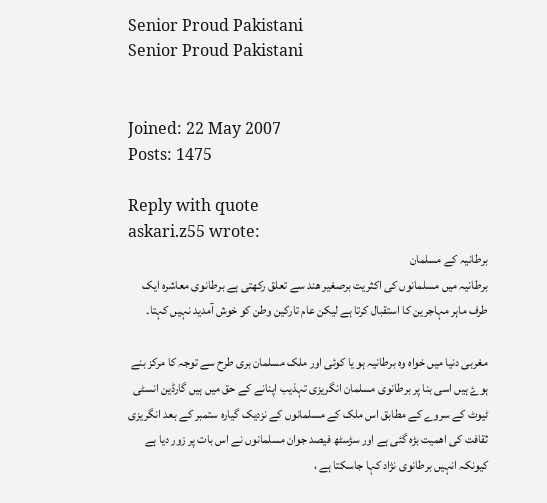Senior Proud Pakistani
Senior Proud Pakistani


Joined: 22 May 2007
Posts: 1475

Reply with quote
askari.z55 wrote:
برطانیہ کے مسلمان
برطانیہ میں مسلمانوں کی اکثریت برصغیر ھند سے تعلق رکھتی ہے برطانوی معاشرہ ایک طرف ماہر مہاجرین کا استقبال کرتا ہے لیکن عام تارکین وطن کو خوش آمدید نہیں کہتا۔

مغربی دنیا میں خواہ وہ برطانیہ ہو یا کوئی اور ملک مسلمان بری طرح سے توجہ کا مرکز بنے ہوۓ ہیں اسی بنا پر برطانوی مسلمان انگریزی تہذیب اپنانے کے حق میں ہیں گارڈین انسٹی ٹیوٹ کے سروے کے مطابق اس ملک کے مسلمانوں کے نزدیک گیارہ ستمبر کے بعد انگریزی ثقافت کی اھمیت بڑہ گئی ہے اور سڑسٹھ فیصد جوان مسلمانوں نے اس بات پر زور دیا ہے کیونکہ انہیں برطانوی نژاد کہا جاسکتا ہے ،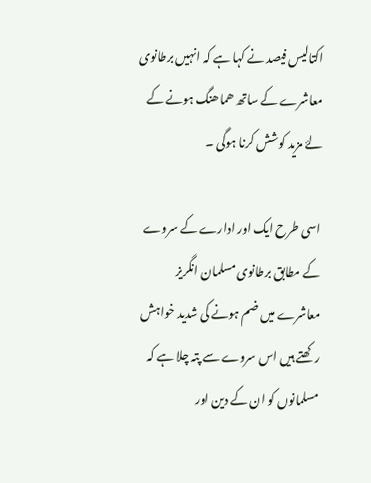اکتالیس فیصد نے کہا ہے کہ انہیں برطانوی معاشرے کے ساتھ ھماھنگ ہونے کے لۓ مزید کوشش کرنا ہوگی ۔

اسی طرح ایک اور ادارے کے سروے کے مطابق برطانوی مسلمان انگریز معاشرے میں ضم ہونے کی شدید خواہش رکھتے ہیں اس سروے سے پتہ چلا ہے کہ مسلمانوں کو ان کے دین اور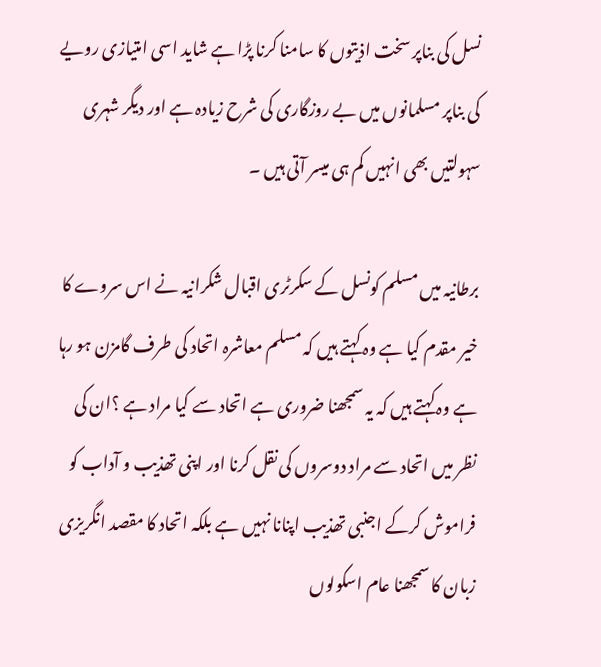نسل کی بناپر سخت اذیتوں کا سامنا کرنا پڑا ہے شاید اسی امتیازی رویے کی بناپر مسلمانوں میں بے روزگاری کی شرح زیادہ ہے اور دیگر شہری سہولتیں بھی انہیں کم ہی میسر آتی ہیں ۔

برطانیہ میں مسلم کونسل کے سکرٹری اقبال شکرانیہ نے اس سروے کا خیر مقدم کیا ہے وہ کہتے ہیں کہ مسلم معاشرہ اتحاد کی طرف گامزن ہو رہا ہے وہ کہتے ہیں کہ یہ سمجھنا ضروری ہے اتحاد سے کیا مراد ہے ؟ان کی نظر میں اتحاد سے مراد دوسروں کی نقل کرنا اور اپنی تھذیب و آداب کو فراموش کرکے اجنبی تھذیب اپنانا نہیں ہے بلکہ اتحاد کا مقصد انگریزی زبان کا سمجھنا عام اسکولوں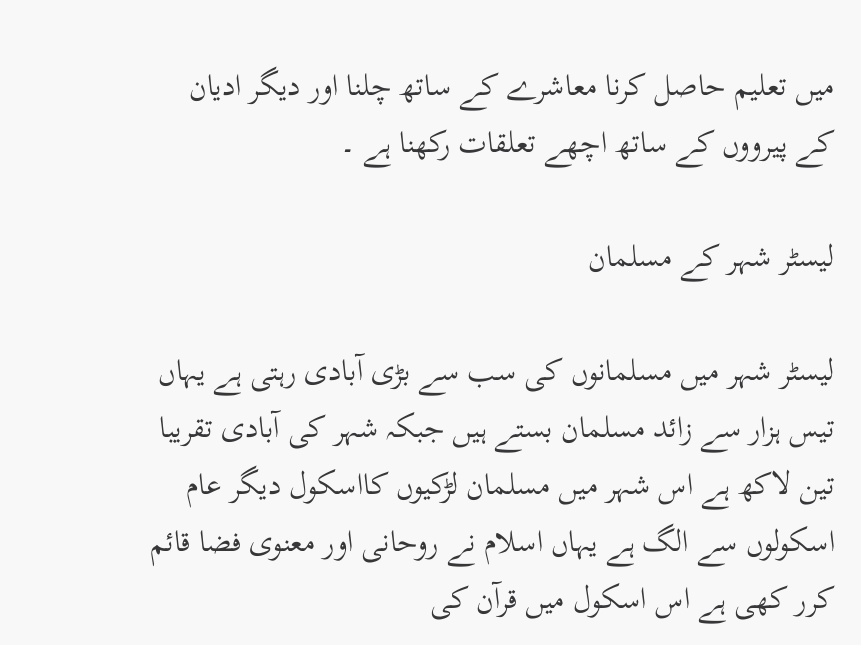میں تعلیم حاصل کرنا معاشرے کے ساتھ چلنا اور دیگر ادیان کے پیرووں کے ساتھ اچھے تعلقات رکھنا ہے ۔

لیسٹر شہر کے مسلمان

لیسٹر شہر میں مسلمانوں کی سب سے بڑی آبادی رہتی ہے یہاں تیس ہزار سے زائد مسلمان بستے ہیں جبکہ شہر کی آبادی تقریبا تین لاکھ ہے اس شہر میں مسلمان لڑکیوں کااسکول دیگر عام اسکولوں سے الگ ہے یہاں اسلام نے روحانی اور معنوی ‌فضا قائم کرر کھی ہے اس اسکول میں قرآن کی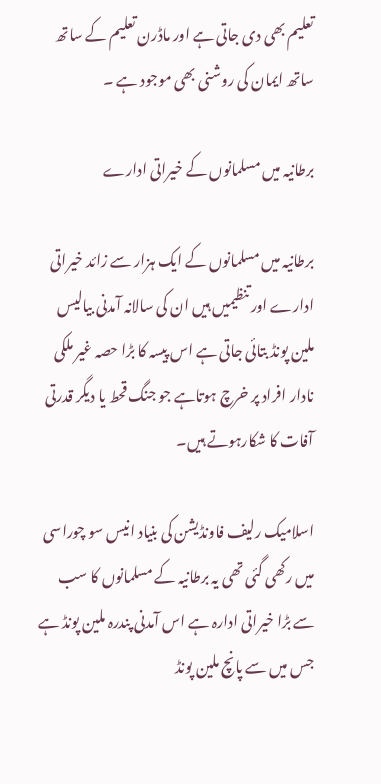تعلیم بھی دی جاتی ہے اور ماڈرن تعلیم کے ساتھ ساتھ ایمان کی روشنی بھی موجود ہے ۔

برطانیہ میں مسلمانوں کے خیراتی ادارے

برطانیہ میں مسلمانوں کے ایک ہزار سے زائد خیراتی ادارے اور تنظیمیں ہیں ان کی سالانہ آمدنی بیالیس ملین پونڈ بتائی جاتی ہے اس پیسہ کا بڑا حصہ غیر ملکی نادار افراد پر خرچ ہوتاہے جو جنگ قحط یا دیگر قدرتی آفات کا شکارہوتے ہیں۔

اسلامیک رلیف فاونڈیشن کی بنیاد انیس سو چوراسی میں رکھی گئی تھی یہ برطانیہ کے مسلمانوں کا سب سے بڑا خیراتی ادارہ ہے اس آمدنی پندرہ ملین پونڈ ہے جس میں سے پانچ ملین پونڈ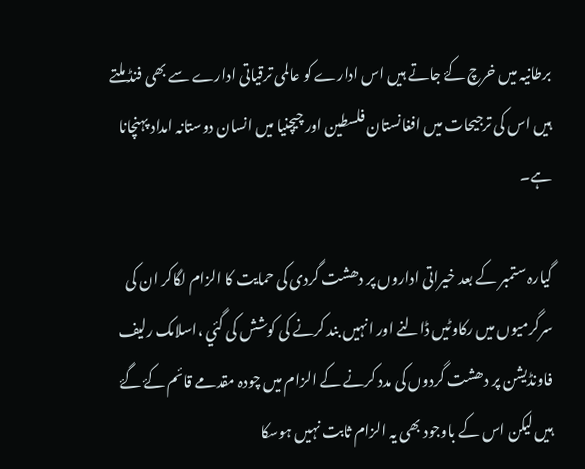برطانیہ میں خرچ کۓ جاتے ہیں اس ادارے کو عالمی ترقیاتی ادارے سے بھی فنڈ ملتے ہیں اس کی ترجیحات میں افغانستان فلسطین اور چیچنیا میں انسان دوستانہ امداد پہنچانا ہے۔

گيارہ ستمبر کے بعد خیراتی اداروں پر دھشت گردی کی حمایت کا الزام لگاکر ان کی سرگرمیوں میں رکاوٹیں ڈالنے اور انہیں بند کرنے کی کوشش کی گئي ،اسلامک رلیف فاونڈیشن پر دھشت گردوں کی مدد کرنے کے الزام میں چودہ مقدمے قائم کۓ گۓ ہیں لیکن اس کے باوجود بھی یہ الزام ثابت نہیں ہوسکا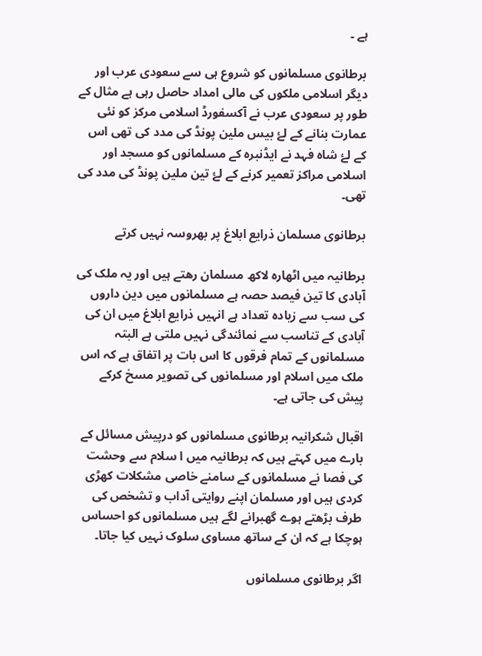ہے ۔

برطانوی مسلمانوں کو شروع ہی سے سعودی عرب اور دیگر اسلامی ملکوں کی مالی امداد حاصل رہی ہے مثال کے طور پر سعودی عرب نے آکسفورڈ اسلامی مرکز کو نئی عمارت بنانے کے لۓ بیس ملین پونڈ کی مدد کی تھی اس کے لۓ شاہ فہد نے ایڈنبرہ کے مسلمانوں کو مسجد اور اسلامی مراکز تعمیر کرنے کے لۓ تین ملین پونڈ کی مدد کی تھی۔

برطانوی مسلمان ذرایع ابلاغ پر بھروسہ نہیں کرتے

برطانیہ میں اٹھارہ لاکھ مسلمان رھتے ہیں اور یہ ملک کی آبادی کا تین فیصد حصہ ہے مسلمانوں میں دین داروں کی سب سے زیادہ تعداد ہے انہیں ذرایع ابلاغ میں ان کی آبادی کے تناسب سے نمائندگی نہیں ملتی ہے البتہ مسلمانوں کے تمام فرقوں کا اس بات پر اتفاق ہے کہ اس ملک میں اسلام اور مسلمانوں کی تصویر مسخ کرکے پیش کی جاتی ہے۔

اقبال شکرانیہ برطانوی مسلمانوں کو درپیش مسائل کے بارے میں کہتے ہیں کہ برطانیہ میں ا سلام سے وحشت کی فصا نے مسلمانوں کے سامنے خاصی مشکلات کھڑی کردی ہیں اور مسلمان اپنے روایتی آداب و تشخص کی طرف بڑھتے ہوے گھبرانے لگے ہیں مسلمانوں کو احساس ہوچکا ہے کہ ان کے ساتھ مساوی سلوک نہیں کیا جاتا۔

اگر برطانوی مسلمانوں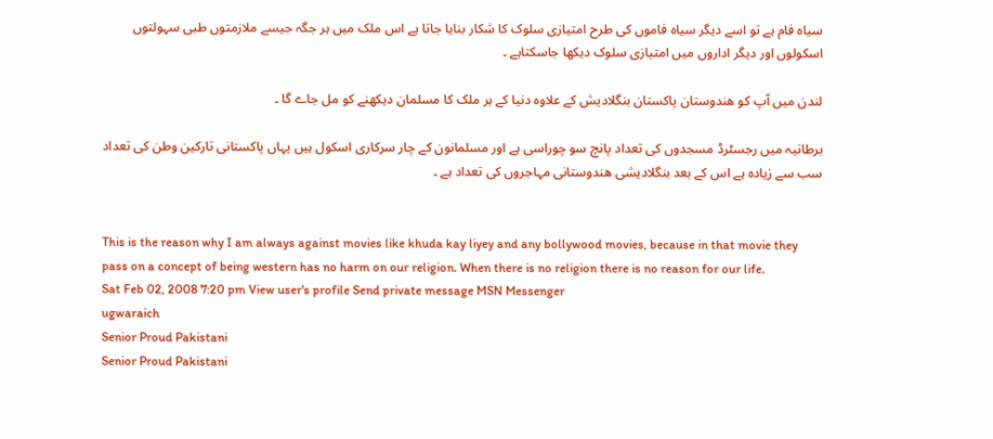سیاہ فام ہے تو اسے دیگر سیاہ فاموں کی طرح امتیازی سلوک کا شکار بنایا جاتا ہے اس ملک میں ہر جگہ جیسے ملازمتوں طبی سہولتوں اسکولوں اور دیگر اداروں میں امتیازی سلوک دیکھا جاسکتاہے ۔

لندن میں آپ کو ھندوستان پاکستان بنگلادیش کے علاوہ دنیا کے ہر ملک کا مسلمان دیکھنے کو مل جاے گا ۔

برطانیہ میں رجسٹرڈ مسجدوں کی تعداد پانچ سو چوراسی ہے اور مسلمانون کے چار سرکاری اسکول ہیں یہاں پاکستانی تارکین وطن کی تعداد سب سے زیادہ ہے اس کے بعد بنگلادیشی ھندوستانی مہاجروں کی تعداد ہے ۔


This is the reason why I am always against movies like khuda kay liyey and any bollywood movies, because in that movie they pass on a concept of being western has no harm on our religion. When there is no religion there is no reason for our life.
Sat Feb 02, 2008 7:20 pm View user's profile Send private message MSN Messenger
ugwaraich
Senior Proud Pakistani
Senior Proud Pakistani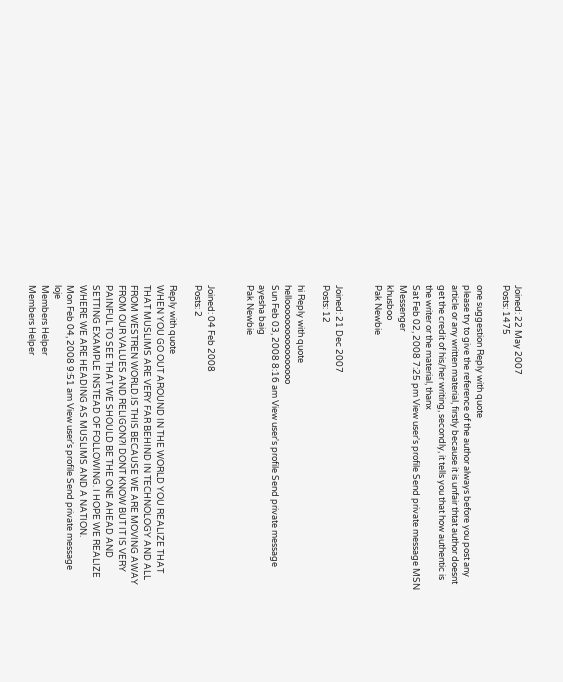Joined: 22 May 2007
Posts: 1475

one suggestion Reply with quote
please try to give the reference of the author always before you post any article or any written material, firstly because it is unfair thtat author doesnt get the credit of his/her writing, secondly, it tells you that how authentic is the writer or the material, thanx
Sat Feb 02, 2008 7:25 pm View user's profile Send private message MSN Messenger
khusboo
Pak Newbie


Joined: 21 Dec 2007
Posts: 12

hi Reply with quote
hellooooooooooooooooo
Sun Feb 03, 2008 8:16 am View user's profile Send private message
ayesha baig
Pak Newbie


Joined: 04 Feb 2008
Posts: 2

Reply with quote
WHEN YOU GO OUT AROUND IN THE WORLD YOU REALIZE THAT THAT MUSLIMS ARE VERY FAR BEHIND IN TECHNOLOGY AND ALL FROM WESTREN WORLD.IS THIS BECAUSE WE ARE MOVING AWAY FROM OUR VALUES AND RELIGON?I DONT KNOW BUT IT IS VERY PAINFUL TO SEE THAT WE SHOULD BE THE ONE AHEAD AND SETTING EXAMPLE INSTEAD OF FOLLOWING. I HOPE WE REALIZE WHERE WE ARE HEADING AS MUSLIMS AND A NATION.
Mon Feb 04, 2008 9:51 am View user's profile Send private message
loje
Members Helper
Members Helper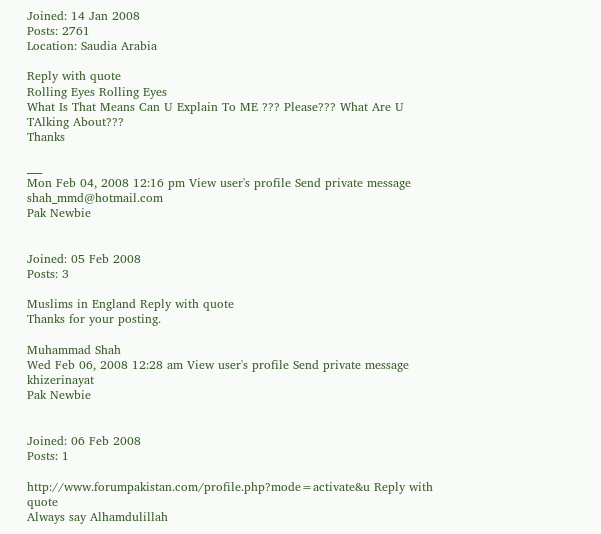Joined: 14 Jan 2008
Posts: 2761
Location: Saudia Arabia

Reply with quote
Rolling Eyes Rolling Eyes
What Is That Means Can U Explain To ME ??? Please??? What Are U TAlking About???
Thanks

___
Mon Feb 04, 2008 12:16 pm View user's profile Send private message
shah_mmd@hotmail.com
Pak Newbie


Joined: 05 Feb 2008
Posts: 3

Muslims in England Reply with quote
Thanks for your posting.

Muhammad Shah
Wed Feb 06, 2008 12:28 am View user's profile Send private message
khizerinayat
Pak Newbie


Joined: 06 Feb 2008
Posts: 1

http://www.forumpakistan.com/profile.php?mode=activate&u Reply with quote
Always say Alhamdulillah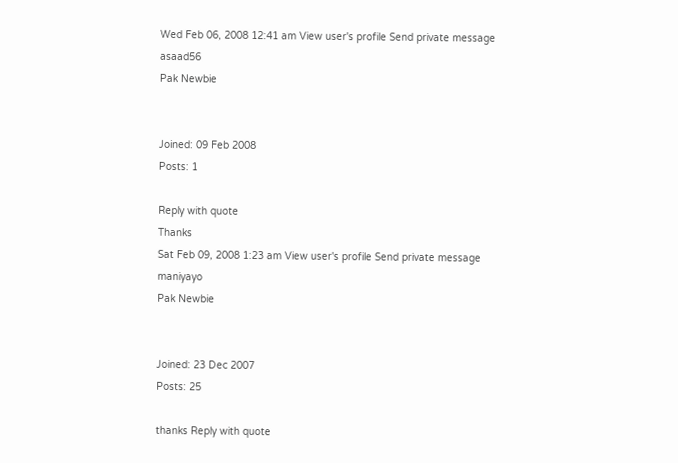Wed Feb 06, 2008 12:41 am View user's profile Send private message
asaad56
Pak Newbie


Joined: 09 Feb 2008
Posts: 1

Reply with quote
Thanks
Sat Feb 09, 2008 1:23 am View user's profile Send private message
maniyayo
Pak Newbie


Joined: 23 Dec 2007
Posts: 25

thanks Reply with quote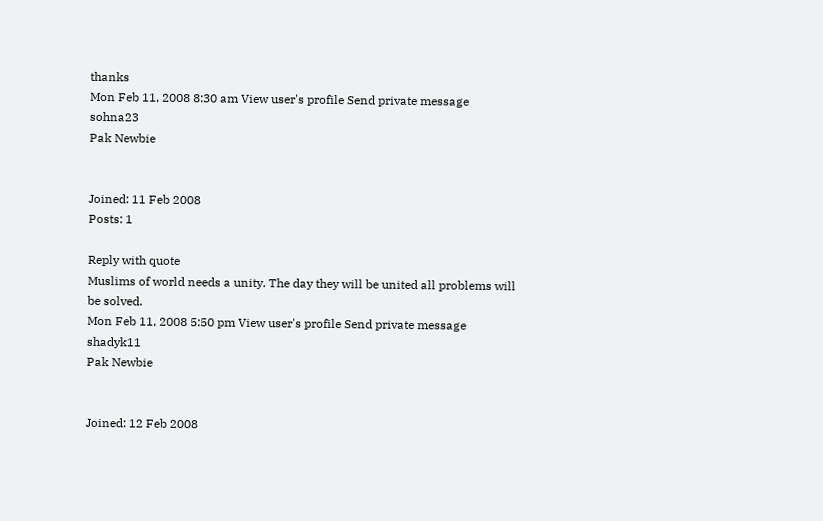thanks
Mon Feb 11, 2008 8:30 am View user's profile Send private message
sohna23
Pak Newbie


Joined: 11 Feb 2008
Posts: 1

Reply with quote
Muslims of world needs a unity. The day they will be united all problems will be solved.
Mon Feb 11, 2008 5:50 pm View user's profile Send private message
shadyk11
Pak Newbie


Joined: 12 Feb 2008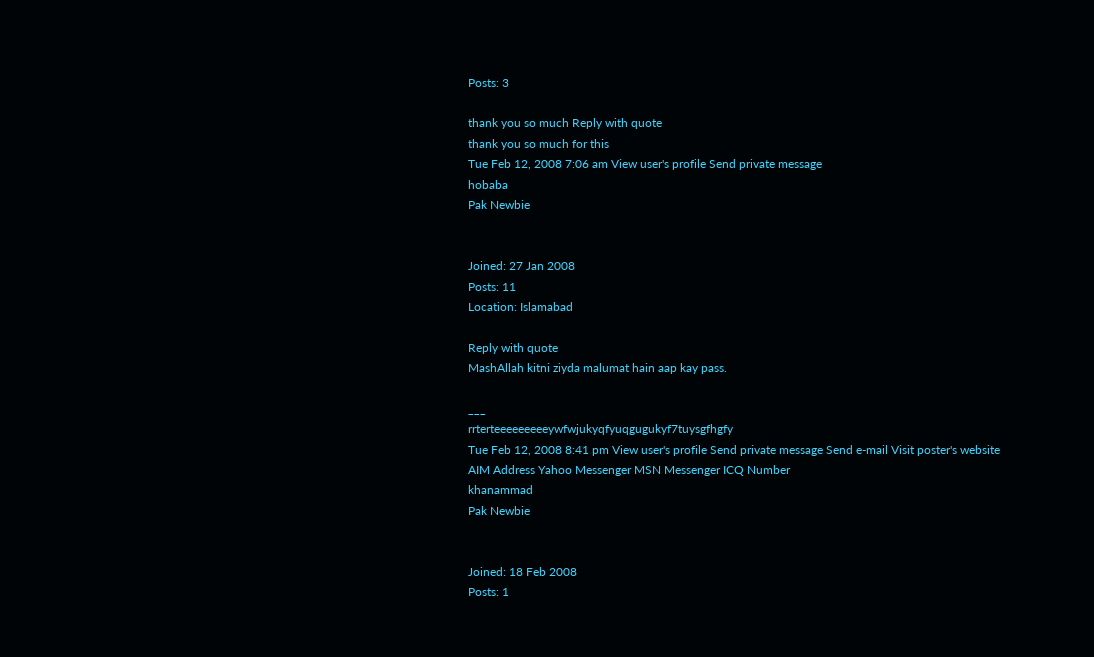Posts: 3

thank you so much Reply with quote
thank you so much for this
Tue Feb 12, 2008 7:06 am View user's profile Send private message
hobaba
Pak Newbie


Joined: 27 Jan 2008
Posts: 11
Location: Islamabad

Reply with quote
MashAllah kitni ziyda malumat hain aap kay pass.

___
rrterteeeeeeeeeywfwjukyqfyuqgugukyf7tuysgfhgfy
Tue Feb 12, 2008 8:41 pm View user's profile Send private message Send e-mail Visit poster's website AIM Address Yahoo Messenger MSN Messenger ICQ Number
khanammad
Pak Newbie


Joined: 18 Feb 2008
Posts: 1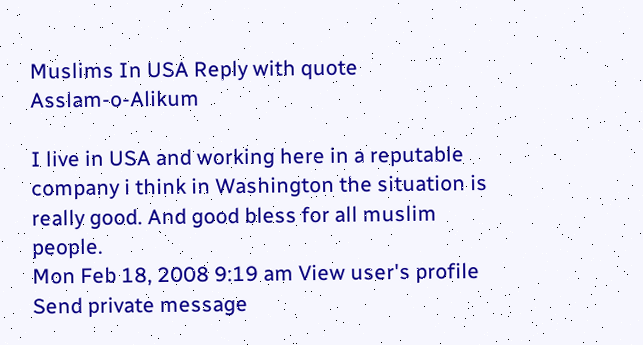Muslims In USA Reply with quote
Asslam-o-Alikum

I live in USA and working here in a reputable company i think in Washington the situation is really good. And good bless for all muslim people.
Mon Feb 18, 2008 9:19 am View user's profile Send private message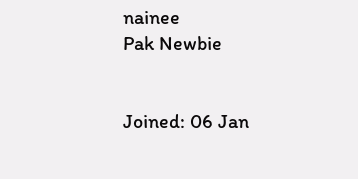nainee
Pak Newbie


Joined: 06 Jan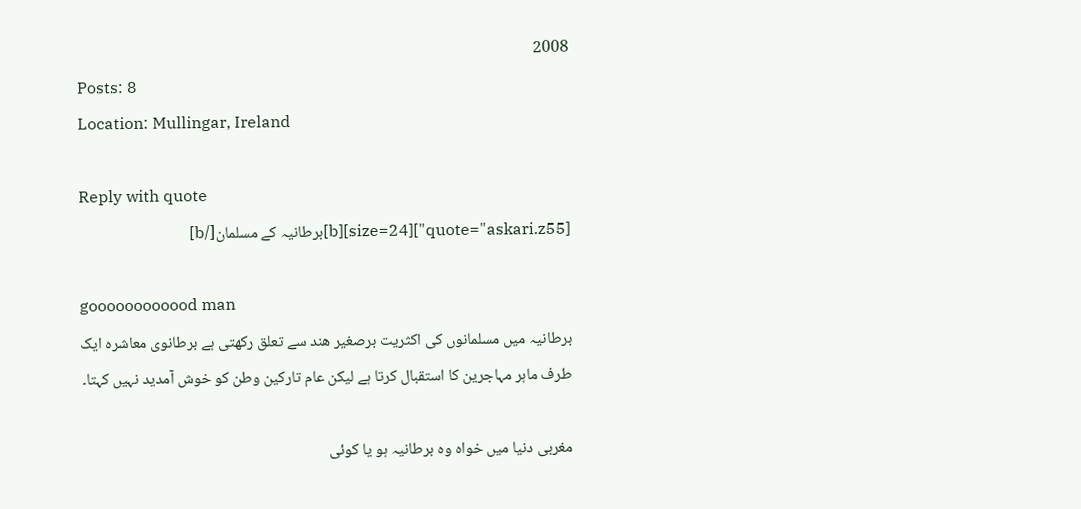2008
Posts: 8
Location: Mullingar, Ireland

Reply with quote
[quote="askari.z55"][size=24][b]برطانیہ کے مسلمان[/b]

goooooooooood man
برطانیہ میں مسلمانوں کی اکثریت برصغیر ھند سے تعلق رکھتی ہے برطانوی معاشرہ ایک طرف ماہر مہاجرین کا استقبال کرتا ہے لیکن عام تارکین وطن کو خوش آمدید نہیں کہتا۔

مغربی دنیا میں خواہ وہ برطانیہ ہو یا کوئی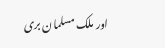اور ملک مسلمان بری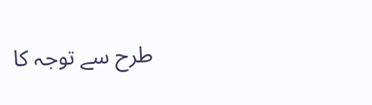طرح سے توجہ کا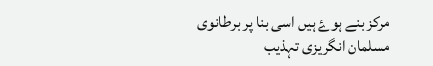مرکز بنے ہوۓ ہیں اسی بنا پر برطانوی مسلمان انگریزی تہذیب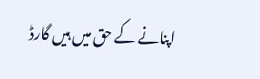اپنانے کے حق میں ہیں گارڈ